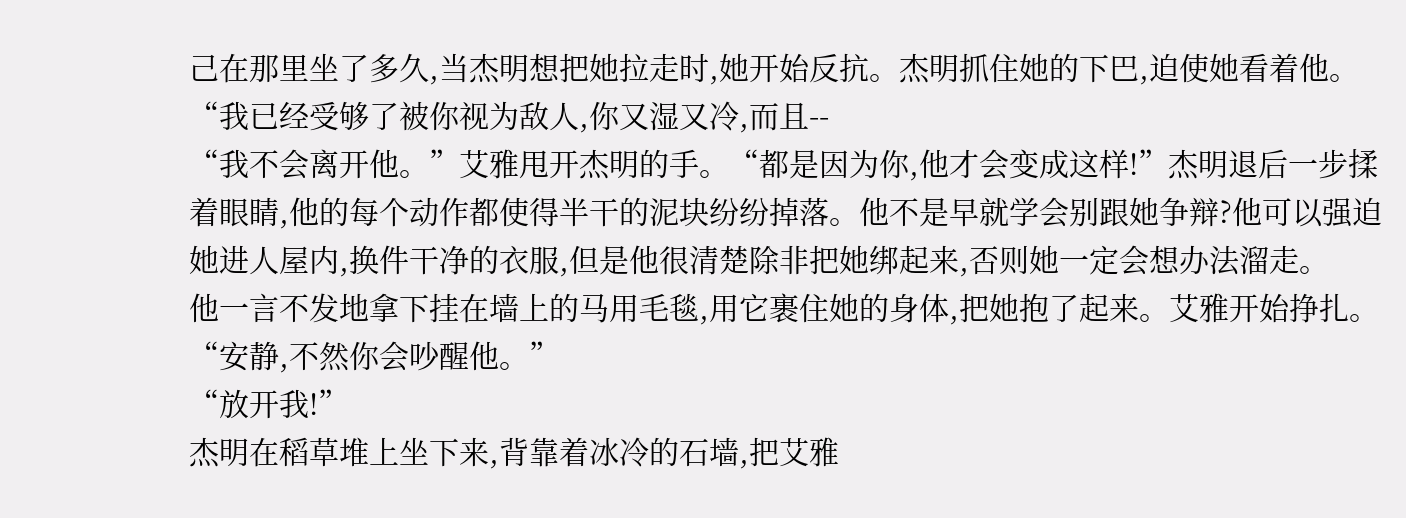己在那里坐了多久,当杰明想把她拉走时,她开始反抗。杰明抓住她的下巴,迫使她看着他。“我已经受够了被你视为敌人,你又湿又冷,而且--
“我不会离开他。”艾雅甩开杰明的手。“都是因为你,他才会变成这样!”杰明退后一步揉着眼睛,他的每个动作都使得半干的泥块纷纷掉落。他不是早就学会别跟她争辩?他可以强迫她进人屋内,换件干净的衣服,但是他很清楚除非把她绑起来,否则她一定会想办法溜走。
他一言不发地拿下挂在墙上的马用毛毯,用它裹住她的身体,把她抱了起来。艾雅开始挣扎。“安静,不然你会吵醒他。”
“放开我!”
杰明在稻草堆上坐下来,背靠着冰冷的石墙,把艾雅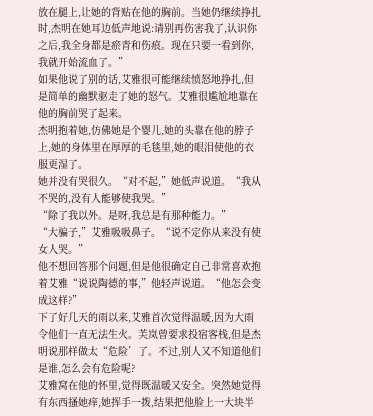放在腿上,让她的背贴在他的胸前。当她仍继续挣扎时,杰明在她耳边低声地说:请别再伤害我了,认识你之后,我全身都是瘀青和伤痕。现在只要一看到你,我就开始流血了。”
如果他说了别的话,艾雅很可能继续愤怒地挣扎,但是简单的幽默驱走了她的怒气。艾雅很尴尬地靠在他的胸前哭了起来。
杰明抱着她,仿佛她是个婴儿,她的头靠在他的脖子上,她的身体里在厚厚的毛毯里,她的眼泪使他的衣服更湿了。
她并没有哭很久。“对不起,”她低声说道。“我从不哭的,没有人能够使我哭。”
“除了我以外。是呀,我总是有那种能力。”
“大骗子,”艾雅吸吸鼻子。“说不定你从来没有使女人哭。”
他不想回答那个问题,但是他很确定自己非常喜欢抱着艾雅“说说陶德的事,”他轻声说道。“他怎会变成这样?”
下了好几天的雨以来,艾雅首次觉得温暖,因为大雨令他们一直无法生火。芙岚曾要求投宿客栈,但是杰明说那样做太“危险’了。不过,别人又不知道他们是谁,怎么会有危险呢?
艾雅窝在他的怀里,觉得既温暖又安全。突然她觉得有东西搔她痒,她挥手一拨,结果把他脸上一大块半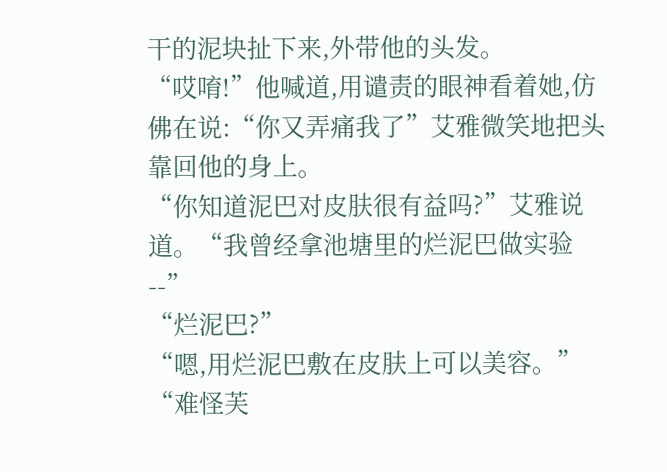干的泥块扯下来,外带他的头发。
“哎唷!”他喊道,用谴责的眼神看着她,仿佛在说:“你又弄痛我了”艾雅微笑地把头靠回他的身上。
“你知道泥巴对皮肤很有益吗?”艾雅说道。“我曾经拿池塘里的烂泥巴做实验--”
“烂泥巴?”
“嗯,用烂泥巴敷在皮肤上可以美容。”
“难怪芙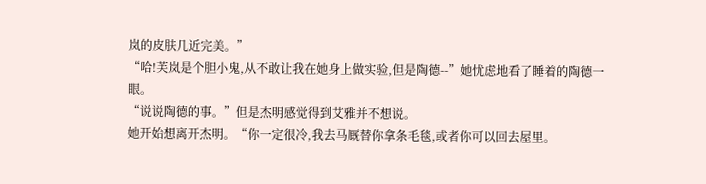岚的皮肤几近完美。”
“哈!芙岚是个胆小鬼,从不敢让我在她身上做实验,但是陶德--”她忧虑地看了睡着的陶德一眼。
“说说陶德的事。”但是杰明感觉得到艾雅并不想说。
她开始想离开杰明。“你一定很冷,我去马厩替你拿条毛毯,或者你可以回去屋里。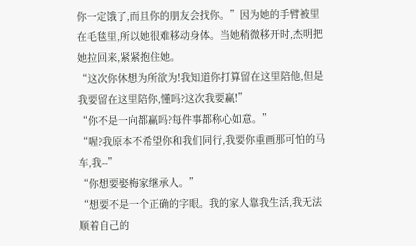你一定饿了,而且你的朋友会找你。”因为她的手臂被里在毛毯里,所以她很难移动身体。当她稍微移开时,杰明把她拉回来,紧紧抱住她。
“这次你休想为所欲为!我知道你打算留在这里陪他,但是我要留在这里陪你,懂吗?这次我要赢!”
“你不是一向都赢吗?每件事都称心如意。”
“喔?我原本不希望你和我们同行,我要你重画那可怕的马车,我--”
“你想要娶梅家继承人。”
“想要不是一个正确的字眼。我的家人靠我生活,我无法顺着自己的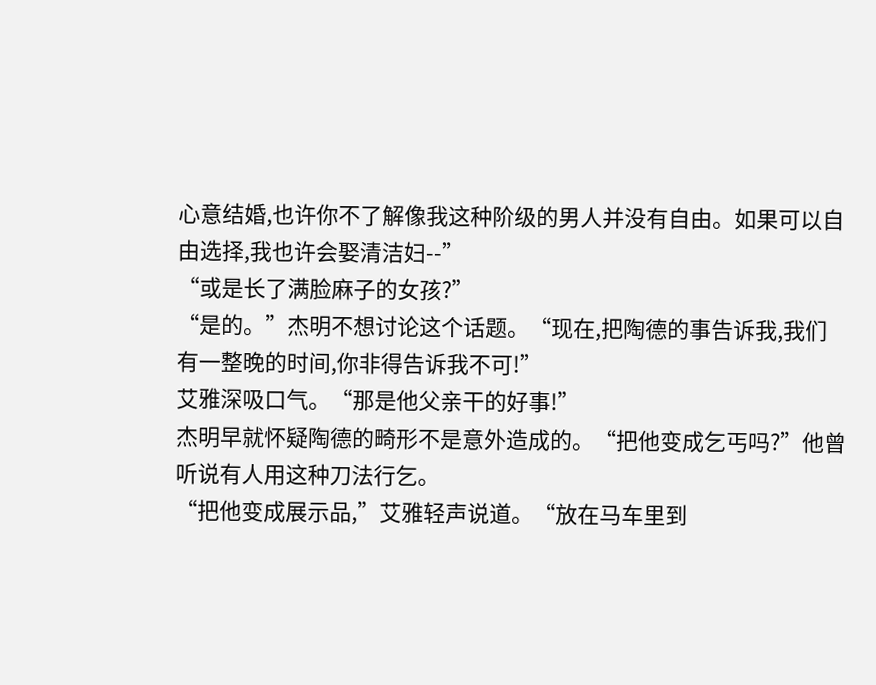心意结婚,也许你不了解像我这种阶级的男人并没有自由。如果可以自由选择,我也许会娶清洁妇--”
“或是长了满脸麻子的女孩?”
“是的。”杰明不想讨论这个话题。“现在,把陶德的事告诉我,我们有一整晚的时间,你非得告诉我不可!”
艾雅深吸口气。“那是他父亲干的好事!”
杰明早就怀疑陶德的畸形不是意外造成的。“把他变成乞丐吗?”他曾听说有人用这种刀法行乞。
“把他变成展示品,”艾雅轻声说道。“放在马车里到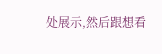处展示,然后跟想看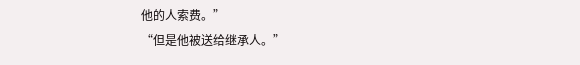他的人索费。”
“但是他被送给继承人。”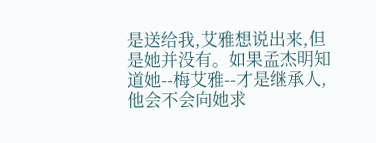是送给我,艾雅想说出来,但是她并没有。如果孟杰明知道她--梅艾雅--才是继承人,他会不会向她求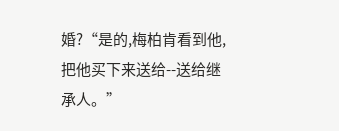婚?“是的,梅柏肯看到他,把他买下来送给--送给继承人。”